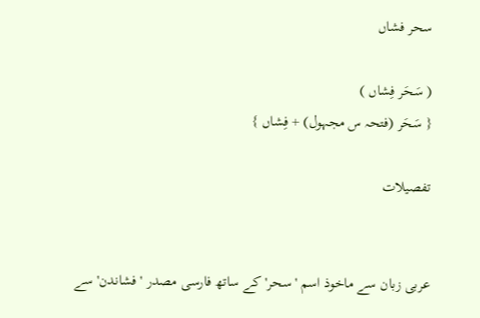سحر فشاں

( سَحَر فِشاں )
{ سَحَر (فتحہ س مجہول) + فِشاں }

تفصیلات


عربی زبان سے ماخوذ اسم 'سحر' کے ساتھ فارسی مصدر 'فشاندن' سے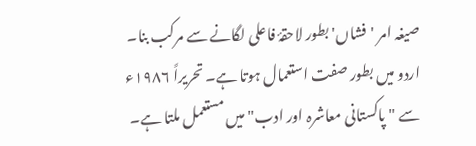صیغہ امر 'فشاں' بطور لاحقۂ فاعلی لگانے سے مرکب بنا۔ اردو میں بطور صفت استعمال ہوتا ہے۔ تحریراً ١٩٨٦ء سے "پاکستانی معاشرہ اور ادب" میں مستعمل ملتا ہے۔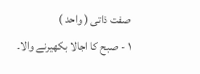صفت ذاتی ( واحد )
١ - صبح کا اجالا بکھیرنے والا۔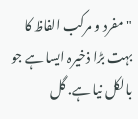"مفرد و مرکب الفاظ کا بہت بڑا ذخیرہ ایسا ہے جو بالکل نیا ہے. گل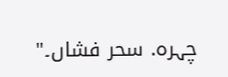چہرہ. سحر فشاں۔"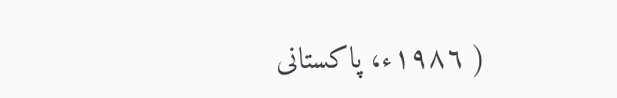( ١٩٨٦ء، پاکستانی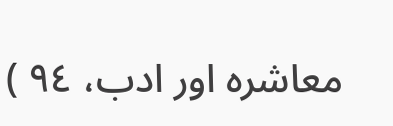معاشرہ اور ادب، ٩٤ )